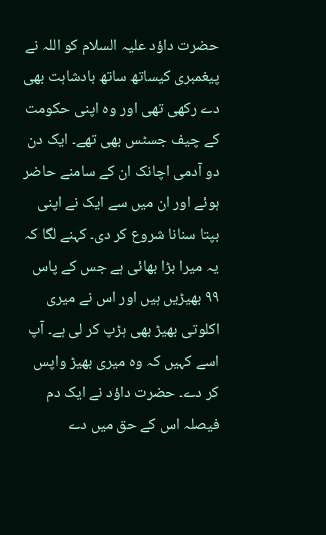حضرت داؤد علیہ السلام کو اللہ نے پیغمبری کیساتھ ساتھ بادشاہت بھی دے رکھی تھی اور وہ اپنی حکومت کے چیف جسٹس بھی تھے۔ ایک دن دو آدمی اچانک ان کے سامنے حاضر ہوئے اور ان میں سے ایک نے اپنی بپتا سنانا شروع کر دی۔ کہنے لگا کہ یہ میرا بڑا بھائی ہے جس کے پاس ۹۹ بھیڑیں ہیں اور اس نے میری اکلوتی بھیڑ بھی ہڑپ کر لی ہے۔ آپ اسے کہیں کہ وہ میری بھیڑ واپس کر دے۔ حضرت داؤد نے ایک دم فیصلہ اس کے حق میں دے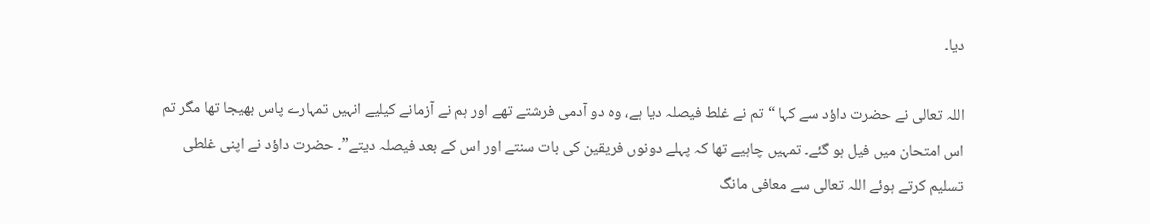دیا۔

اللہ تعالی نے حضرت داؤد سے کہا “تم نے غلط فیصلہ دیا ہے، وہ دو آدمی فرشتے تھے اور ہم نے آزمانے کیلیے انہیں تمہارے پاس بھیجا تھا مگر تم اس امتحان میں فیل ہو گئے۔ تمہیں چاہیے تھا کہ پہلے دونوں فریقین کی بات سنتے اور اس کے بعد فیصلہ دیتے”۔ حضرت داؤد نے اپنی غلطی تسلیم کرتے ہوئے اللہ تعالی سے معافی مانگ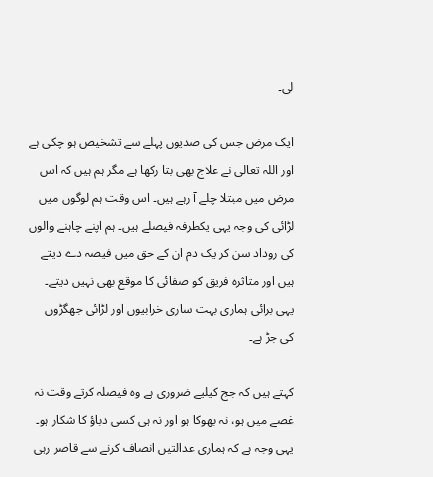لی۔

ایک مرض جس کی صدیوں پہلے سے تشخیص ہو چکی ہے اور اللہ تعالی نے علاج بھی بتا رکھا ہے مگر ہم ہیں کہ اس مرض میں مبتلا چلے آ رہے ہیں۔ اس وقت ہم لوگوں میں لڑائی کی وجہ یہی یکطرفہ فیصلے ہیں۔ ہم اپنے چاہنے والوں کی روداد سن کر یک دم ان کے حق میں فیصہ دے دیتے ہیں اور متاثرہ فریق کو صفائی کا موقع بھی نہیں دیتے۔ یہی برائی ہماری بہت ساری خرابیوں اور لڑائی جھگڑوں کی جڑ ہے۔

کہتے ہیں کہ جج کیلیے ضروری ہے وہ فیصلہ کرتے وقت نہ غصے میں ہو، نہ بھوکا ہو اور نہ ہی کسی دباؤ کا شکار ہو۔ یہی وجہ ہے کہ ہماری عدالتیں انصاف کرنے سے قاصر رہی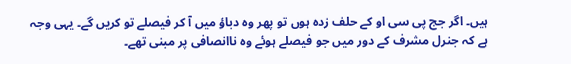ہیں۔ اگر جج پی سی او کے حلف زدہ ہوں تو پھر وہ دباؤ میں آ کر فیصلے تو کریں گے۔ یہی وجہ ہے کہ جنرل مشرف کے دور میں جو فیصلے ہوئے وہ ناانصافی پر مبنی تھے۔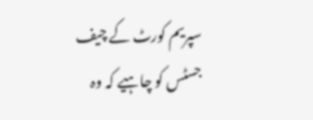سپریم کورٹ کے چیف جسٹس کو چاہیے کہ وہ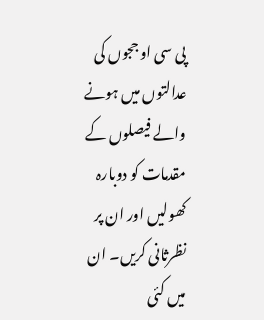پی سی او ججوں کی عدالتوں میں ہونے والے فیصلوں کے مقدمات کو دوبارہ کھولیں اور ان پر نظرثانی کریں۔ ان میں کئی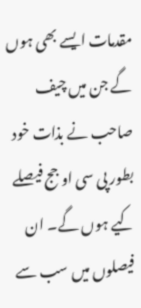مقدمات ایسے بھی ہوں گے جن میں چیف صاحب نے بذات خود بطور پی سی او جج فیصلے کیے ہوں گے۔ ان فیصلوں میں سب سے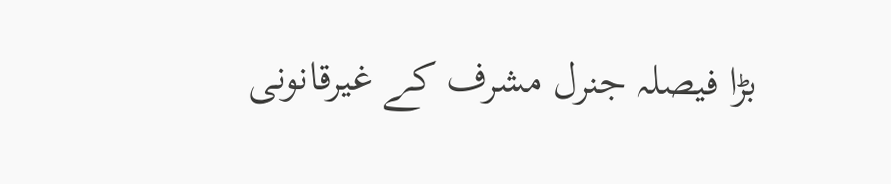بڑا فیصلہ جنرل مشرف کے غیرقانونی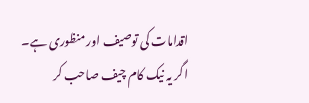اقدامات کی توصیف اور منظوری ہے۔ اگر یہ نیک کام چیف صاحب کر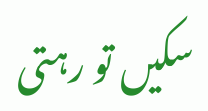سکیں تو رہتی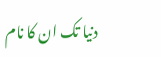دنیا تک ان کا نام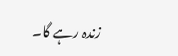زندہ رہے گا۔